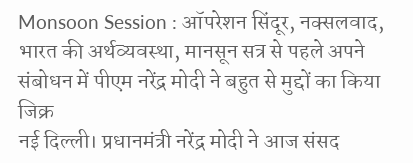Monsoon Session : ऑपरेशन सिंदूर, नक्सलवाद, भारत की अर्थव्यवस्था, मानसून सत्र से पहले अपने संबोधन में पीएम नरेंद्र मोदी ने बहुत से मुद्दों का किया जिक्र
नई दिल्ली। प्रधानमंत्री नरेंद्र मोदी ने आज संसद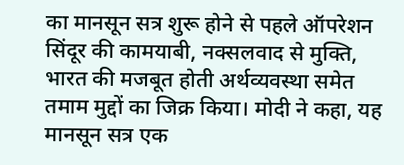का मानसून सत्र शुरू होने से पहले ऑपरेशन सिंदूर की कामयाबी, नक्सलवाद से मुक्ति, भारत की मजबूत होती अर्थव्यवस्था समेत तमाम मुद्दों का जिक्र किया। मोदी ने कहा, यह मानसून सत्र एक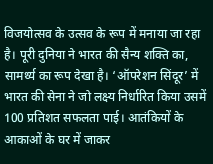विजयोत्सव के उत्सव के रूप में मनाया जा रहा है। पूरी दुनिया ने भारत की सैन्य शक्ति का, सामर्थ्य का रूप देखा है। ‘ऑपरेशन सिंदूर’ में भारत की सेना ने जो लक्ष्य निर्धारित किया उसमें 100 प्रतिशत सफलता पाई। आतंकियों के आकाओं के घर में जाकर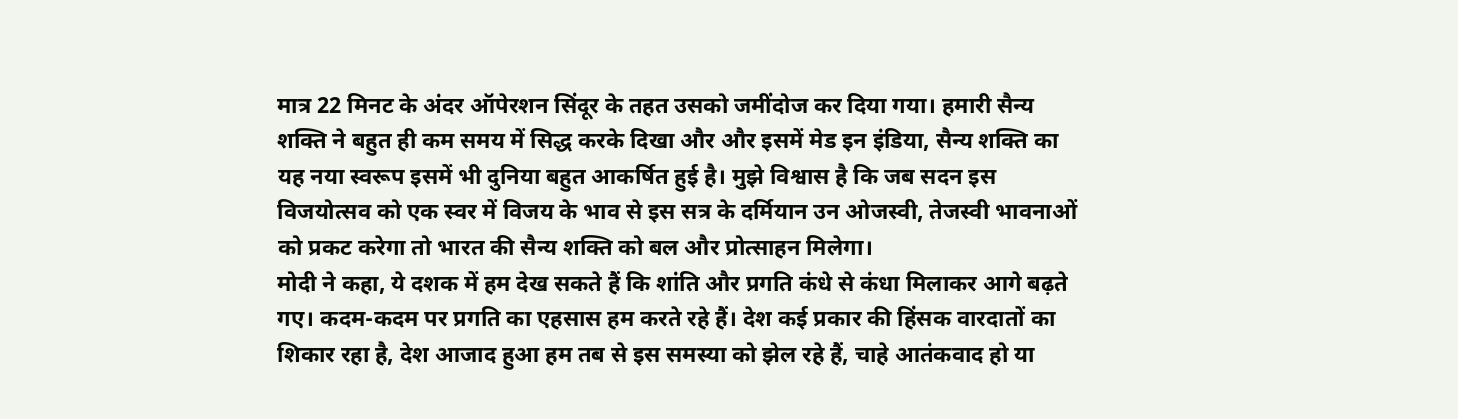मात्र 22 मिनट के अंदर ऑपेरशन सिंदूर के तहत उसको जमींदोज कर दिया गया। हमारी सैन्य शक्ति ने बहुत ही कम समय में सिद्ध करके दिखा और और इसमें मेड इन इंडिया, सैन्य शक्ति का यह नया स्वरूप इसमें भी दुनिया बहुत आकर्षित हुई है। मुझे विश्वास है कि जब सदन इस विजयोत्सव को एक स्वर में विजय के भाव से इस सत्र के दर्मियान उन ओजस्वी, तेजस्वी भावनाओं को प्रकट करेगा तो भारत की सैन्य शक्ति को बल और प्रोत्साहन मिलेगा।
मोदी ने कहा, ये दशक में हम देख सकते हैं कि शांति और प्रगति कंधे से कंधा मिलाकर आगे बढ़ते गए। कदम-कदम पर प्रगति का एहसास हम करते रहे हैं। देश कई प्रकार की हिंसक वारदातों का शिकार रहा है, देश आजाद हुआ हम तब से इस समस्या को झेल रहे हैं, चाहे आतंकवाद हो या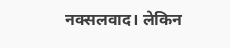नक्सलवाद। लेकिन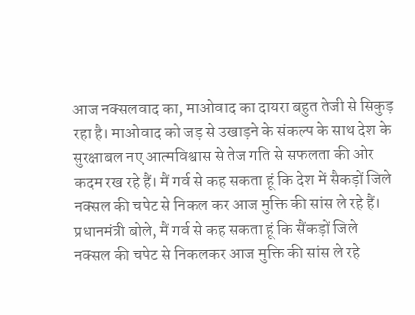आज नक्सलवाद का, माओवाद का दायरा बहुत तेजी से सिकुड़ रहा है। माओवाद को जड़ से उखाड़ने के संकल्प के साथ देश के सुरक्षाबल नए आत्मविश्वास से तेज गति से सफलता की ओर कदम रख रहे हैं। मैं गर्व से कह सकता हूं कि देश में सैकड़ों जिले नक्सल की चपेट से निकल कर आज मुक्ति की सांस ले रहे हैं।
प्रधानमंत्री बोले, मैं गर्व से कह सकता हूं कि सैंकड़ों जिले नक्सल की चपेट से निकलकर आज मुक्ति की सांस ले रहे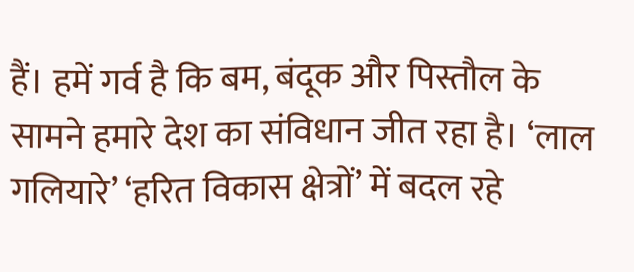हैं। हमें गर्व है कि बम, बंदूक और पिस्तौल के सामने हमारे देश का संविधान जीत रहा है। ‘लाल गलियारे’ ‘हरित विकास क्षेत्रों’ में बदल रहे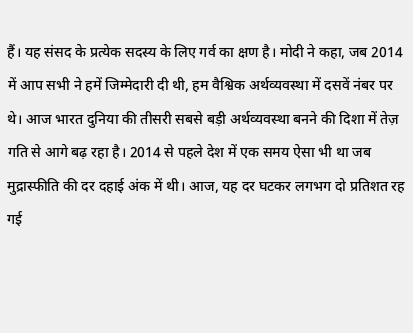हैं। यह संसद के प्रत्येक सदस्य के लिए गर्व का क्षण है। मोदी ने कहा, जब 2014 में आप सभी ने हमें जिम्मेदारी दी थी, हम वैश्विक अर्थव्यवस्था में दसवें नंबर पर थे। आज भारत दुनिया की तीसरी सबसे बड़ी अर्थव्यवस्था बनने की दिशा में तेज़ गति से आगे बढ़ रहा है। 2014 से पहले देश में एक समय ऐसा भी था जब मुद्रास्फीति की दर दहाई अंक में थी। आज, यह दर घटकर लगभग दो प्रतिशत रह गई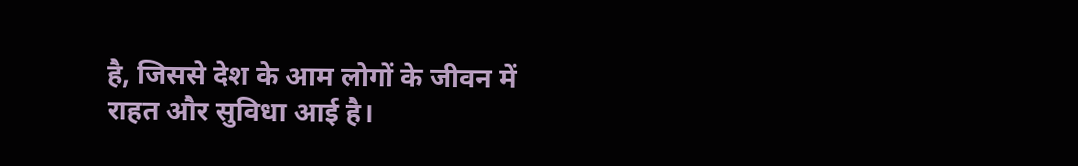है, जिससे देश के आम लोगों के जीवन में राहत और सुविधा आई है।